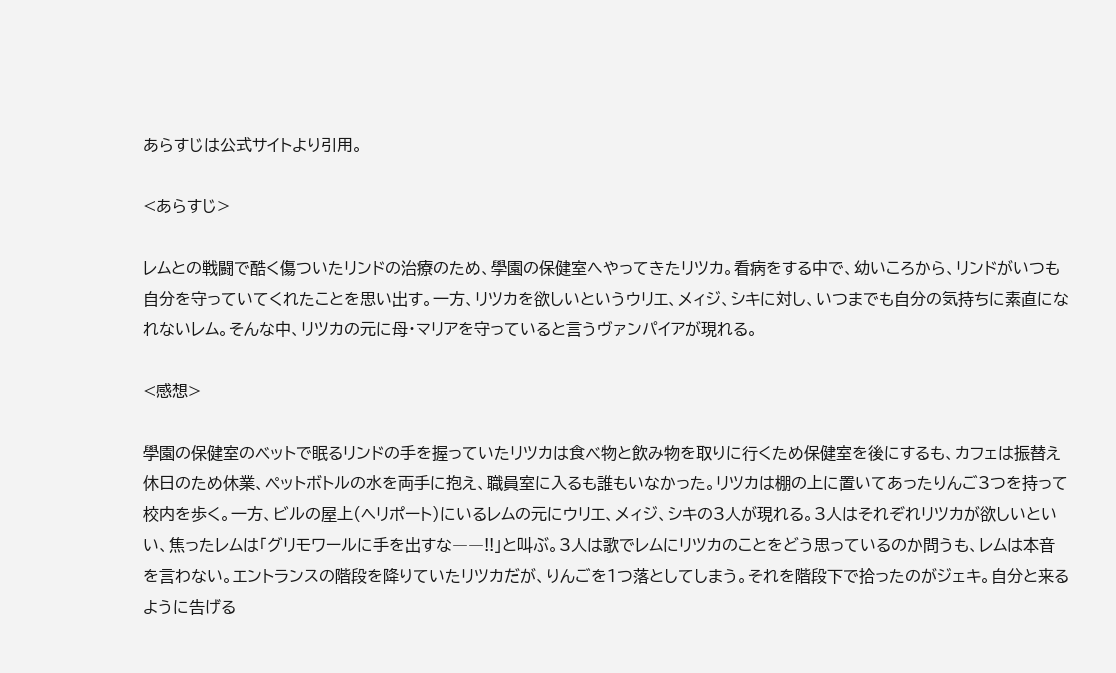あらすじは公式サイトより引用。

<あらすじ>

レムとの戦闘で酷く傷ついたリンドの治療のため、學園の保健室へやってきたリツカ。看病をする中で、幼いころから、リンドがいつも自分を守っていてくれたことを思い出す。一方、リツカを欲しいというウリエ、メィジ、シキに対し、いつまでも自分の気持ちに素直になれないレム。そんな中、リツカの元に母・マリアを守っていると言うヴァンパイアが現れる。

<感想>

學園の保健室のベットで眠るリンドの手を握っていたリツカは食べ物と飲み物を取りに行くため保健室を後にするも、カフェは振替え休日のため休業、ペットボトルの水を両手に抱え、職員室に入るも誰もいなかった。リツカは棚の上に置いてあったりんご3つを持って校内を歩く。一方、ビルの屋上(ヘリポート)にいるレムの元にウリエ、メィジ、シキの3人が現れる。3人はそれぞれリツカが欲しいといい、焦ったレムは「グリモワールに手を出すな――!!」と叫ぶ。3人は歌でレムにリツカのことをどう思っているのか問うも、レムは本音を言わない。エントランスの階段を降りていたリツカだが、りんごを1つ落としてしまう。それを階段下で拾ったのがジェキ。自分と来るように告げる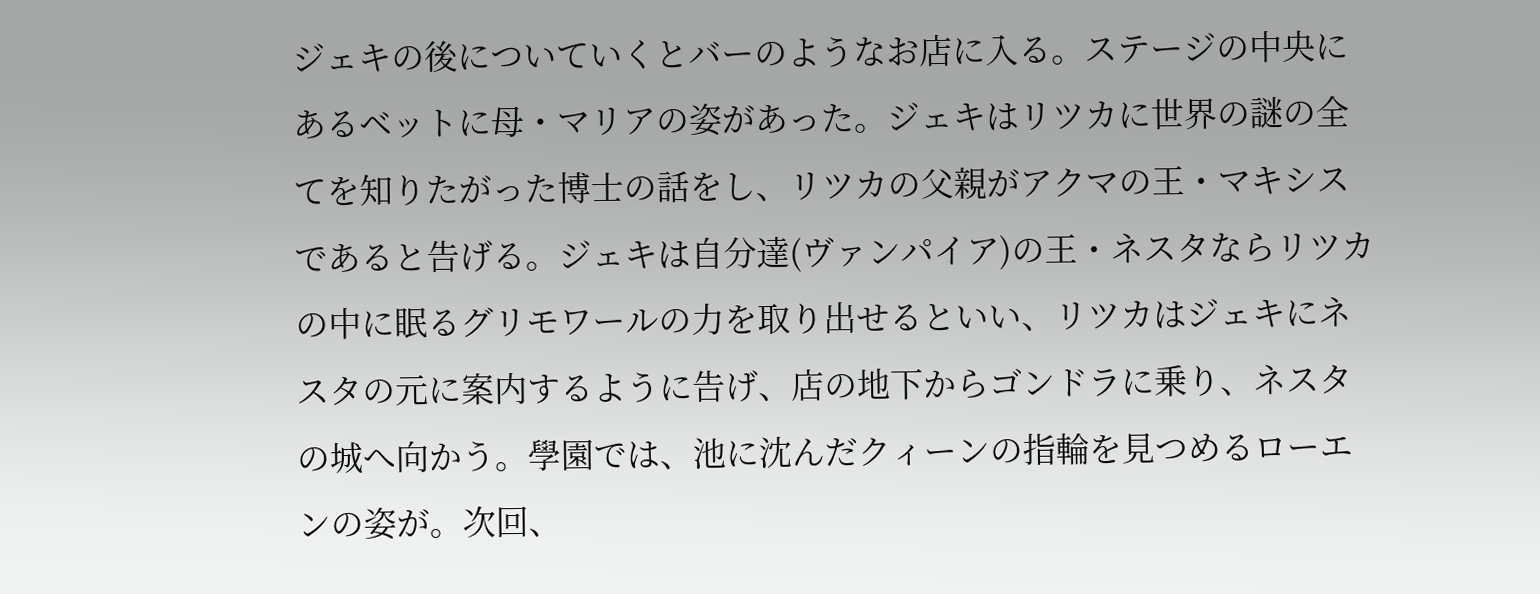ジェキの後についていくとバーのようなお店に入る。ステージの中央にあるベットに母・マリアの姿があった。ジェキはリツカに世界の謎の全てを知りたがった博士の話をし、リツカの父親がアクマの王・マキシスであると告げる。ジェキは自分達(ヴァンパイア)の王・ネスタならリツカの中に眠るグリモワールの力を取り出せるといい、リツカはジェキにネスタの元に案内するように告げ、店の地下からゴンドラに乗り、ネスタの城へ向かう。學園では、池に沈んだクィーンの指輪を見つめるローエンの姿が。次回、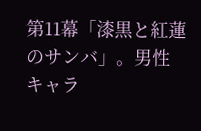第11幕「漆黒と紅蓮のサンバ」。男性キャラ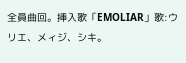全員曲回。挿入歌「EMOLIAR」歌:ウリエ、メィジ、シキ。